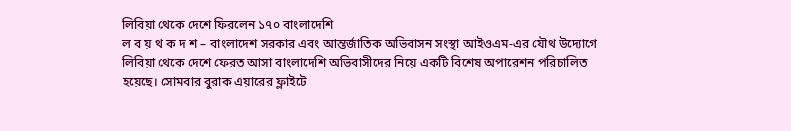লিবিয়া থেকে দেশে ফিরলেন ১৭০ বাংলাদেশি
ল ব য় থ ক দ শ – বাংলাদেশ সরকার এবং আন্তর্জাতিক অভিবাসন সংস্থা আইওএম-এর যৌথ উদ্যোগে লিবিয়া থেকে দেশে ফেরত আসা বাংলাদেশি অভিবাসীদের নিয়ে একটি বিশেষ অপারেশন পরিচালিত হয়েছে। সোমবার বুরাক এয়ারের ফ্লাইটে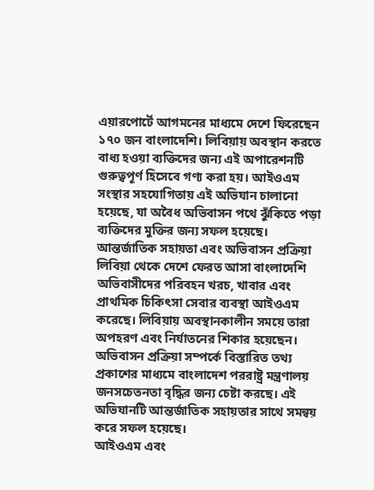এয়ারপোর্টে আগমনের মাধ্যমে দেশে ফিরেছেন ১৭০ জন বাংলাদেশি। লিবিয়ায় অবস্থান করতে বাধ্য হওয়া ব্যক্তিদের জন্য এই অপারেশনটি গুরুত্বপূর্ণ হিসেবে গণ্য করা হয়। আইওএম সংস্থার সহযোগিতায় এই অভিযান চালানো হয়েছে, যা অবৈধ অভিবাসন পথে ঝুঁকিতে পড়া ব্যক্তিদের মুক্তির জন্য সফল হয়েছে।
আন্তর্জাতিক সহায়তা এবং অভিবাসন প্রক্রিয়া
লিবিয়া থেকে দেশে ফেরত আসা বাংলাদেশি অভিবাসীদের পরিবহন খরচ, খাবার এবং প্রাথমিক চিকিৎসা সেবার ব্যবস্থা আইওএম করেছে। লিবিয়ায় অবস্থানকালীন সময়ে তারা অপহরণ এবং নির্যাতনের শিকার হয়েছেন। অভিবাসন প্রক্রিয়া সম্পর্কে বিস্তারিত তথ্য প্রকাশের মাধ্যমে বাংলাদেশ পররাষ্ট্র মন্ত্রণালয় জনসচেতনতা বৃদ্ধির জন্য চেষ্টা করছে। এই অভিযানটি আন্তর্জাতিক সহায়তার সাথে সমন্বয় করে সফল হয়েছে।
আইওএম এবং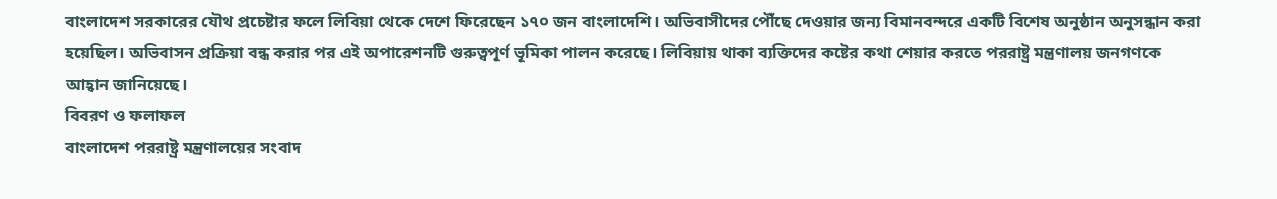বাংলাদেশ সরকারের যৌথ প্রচেষ্টার ফলে লিবিয়া থেকে দেশে ফিরেছেন ১৭০ জন বাংলাদেশি। অভিবাসীদের পৌঁছে দেওয়ার জন্য বিমানবন্দরে একটি বিশেষ অনুষ্ঠান অনুসন্ধান করা হয়েছিল। অভিবাসন প্রক্রিয়া বন্ধ করার পর এই অপারেশনটি গুরুত্বপূর্ণ ভূমিকা পালন করেছে। লিবিয়ায় থাকা ব্যক্তিদের কষ্টের কথা শেয়ার করতে পররাষ্ট্র মন্ত্রণালয় জনগণকে আহ্বান জানিয়েছে।
বিবরণ ও ফলাফল
বাংলাদেশ পররাষ্ট্র মন্ত্রণালয়ের সংবাদ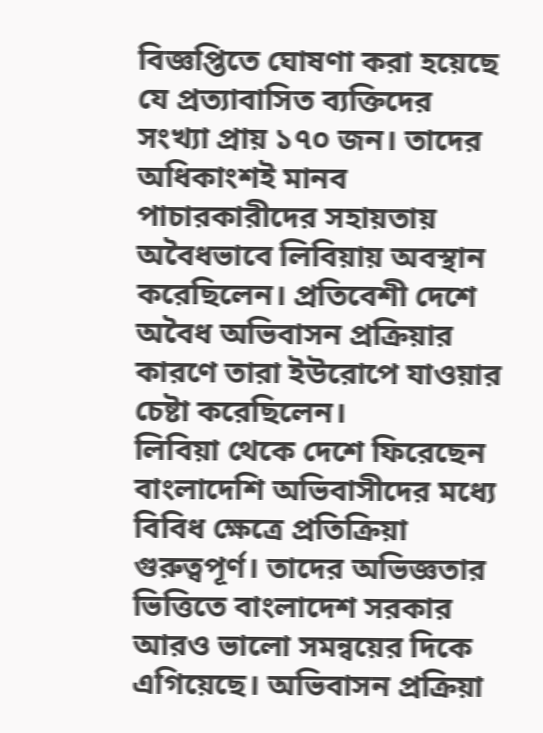বিজ্ঞপ্তিতে ঘোষণা করা হয়েছে যে প্রত্যাবাসিত ব্যক্তিদের সংখ্যা প্রায় ১৭০ জন। তাদের অধিকাংশই মানব পাচারকারীদের সহায়তায় অবৈধভাবে লিবিয়ায় অবস্থান করেছিলেন। প্রতিবেশী দেশে অবৈধ অভিবাসন প্রক্রিয়ার কারণে তারা ইউরোপে যাওয়ার চেষ্টা করেছিলেন।
লিবিয়া থেকে দেশে ফিরেছেন বাংলাদেশি অভিবাসীদের মধ্যে বিবিধ ক্ষেত্রে প্রতিক্রিয়া গুরুত্বপূর্ণ। তাদের অভিজ্ঞতার ভিত্তিতে বাংলাদেশ সরকার আরও ভালো সমন্বয়ের দিকে এগিয়েছে। অভিবাসন প্রক্রিয়া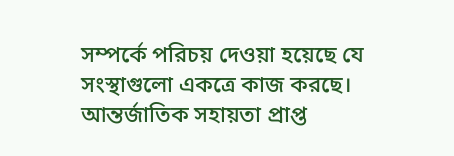সম্পর্কে পরিচয় দেওয়া হয়েছে যে সংস্থাগুলো একত্রে কাজ করছে। আন্তর্জাতিক সহায়তা প্রাপ্ত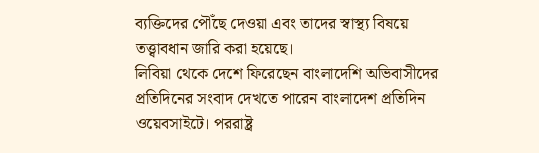ব্যক্তিদের পৌঁছে দেওয়া এবং তাদের স্বাস্থ্য বিষয়ে তত্ত্বাবধান জারি করা হয়েছে।
লিবিয়া থেকে দেশে ফিরেছেন বাংলাদেশি অভিবাসীদের প্রতিদিনের সংবাদ দেখতে পারেন বাংলাদেশ প্রতিদিন ওয়েবসাইটে। পররাষ্ট্র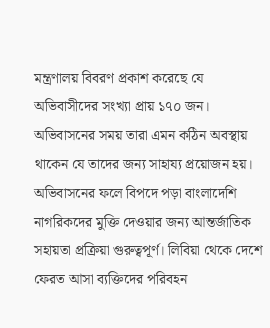মন্ত্রণালয় বিবরণ প্রকাশ করেছে যে অভিবাসীদের সংখ্যা প্রায় ১৭০ জন। অভিবাসনের সময় তারা এমন কঠিন অবস্থায় থাকেন যে তাদের জন্য সাহায্য প্রয়োজন হয়।
অভিবাসনের ফলে বিপদে পড়া বাংলাদেশি নাগরিকদের মুক্তি দেওয়ার জন্য আন্তর্জাতিক সহায়তা প্রক্রিয়া গুরুত্বপূর্ণ। লিবিয়া থেকে দেশে ফেরত আসা ব্যক্তিদের পরিবহন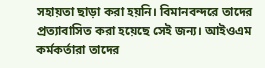সহায়তা ছাড়া করা হয়নি। বিমানবন্দরে তাদের প্রত্যাবাসিত করা হয়েছে সেই জন্য। আইওএম কর্মকর্তারা তাদের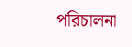পরিচালনা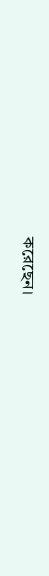করেছেন।